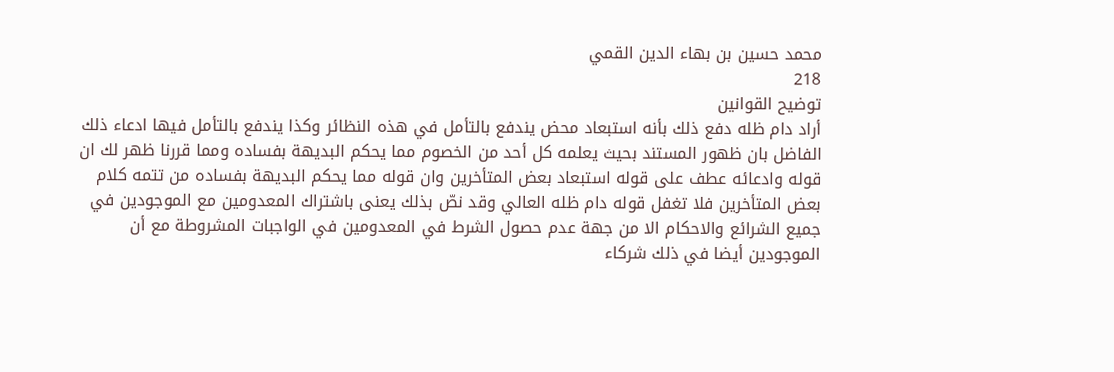محمد حسين بن بهاء الدين القمي
218
توضيح القوانين
أراد دام ظله دفع ذلك بأنه استبعاد محض يندفع بالتأمل في هذه النظائر وكذا يندفع بالتأمل فيها ادعاء ذلك الفاضل بان ظهور المستند بحيث يعلمه كل أحد من الخصوم مما يحكم البديهة بفساده ومما قررنا ظهر لك ان قوله وادعائه عطف على قوله استبعاد بعض المتأخرين وان قوله مما يحكم البديهة بفساده من تتمه كلام بعض المتأخرين فلا تغفل قوله دام ظله العالي وقد نصّ بذلك يعنى باشتراك المعدومين مع الموجودين في جميع الشرائع والاحكام الا من جهة عدم حصول الشرط في المعدومين في الواجبات المشروطة مع أن الموجودين أيضا في ذلك شركاء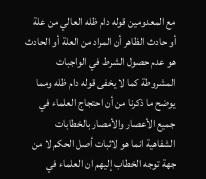مع المعدومين قوله دام ظله العالي من علة أو حادث الظاهر أن المراد من العلة أو الحادث هو عدم حصول الشرط في الواجبات المشروطة كما لا يخفى قوله دام ظله ومما يوضح ما ذكرنا من أن احتجاج العلماء في جميع الأعصار والأمصار بالخطابات الشفاهية انما هو لاثبات أصل الحكم لا من جهة توجه الخطاب إليهم ان العلماء في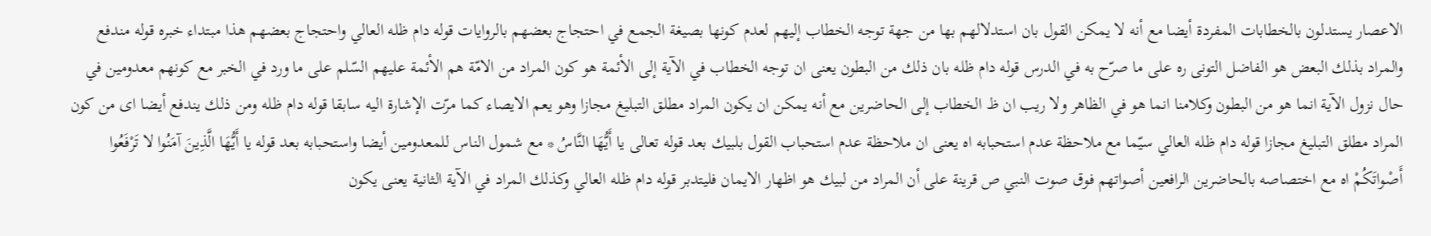الاعصار يستدلون بالخطابات المفردة أيضا مع أنه لا يمكن القول بان استدلالهم بها من جهة توجه الخطاب إليهم لعدم كونها بصيغة الجمع في احتجاج بعضهم بالروايات قوله دام ظله العالي واحتجاج بعضهم هذا مبتداء خبره قوله مندفع والمراد بذلك البعض هو الفاضل التونى ره على ما صرّح به في الدرس قوله دام ظله بان ذلك من البطون يعنى ان توجه الخطاب في الآية إلى الأئمة هو كون المراد من الامّة هم الأئمة عليهم السّلم على ما ورد في الخبر مع كونهم معدومين في حال نزول الآية انما هو من البطون وكلامنا انما هو في الظاهر ولا ريب ان ظ الخطاب إلى الحاضرين مع أنه يمكن ان يكون المراد مطلق التبليغ مجازا وهو يعم الايصاء كما مرّت الإشارة اليه سابقا قوله دام ظله ومن ذلك يندفع أيضا اى من كون المراد مطلق التبليغ مجازا قوله دام ظله العالي سيّما مع ملاحظة عدم استحبابه اه يعنى ان ملاحظة عدم استحباب القول بلبيك بعد قوله تعالى يا أَيُّهَا النَّاسُ * مع شمول الناس للمعدومين أيضا واستحبابه بعد قوله يا أَيُّهَا الَّذِينَ آمَنُوا لا تَرْفَعُوا أَصْواتَكُمْ اه مع اختصاصه بالحاضرين الرافعين أصواتهم فوق صوت النبي ص قرينة على أن المراد من لبيك هو اظهار الايمان فليتدبر قوله دام ظله العالي وكذلك المراد في الآية الثانية يعنى يكون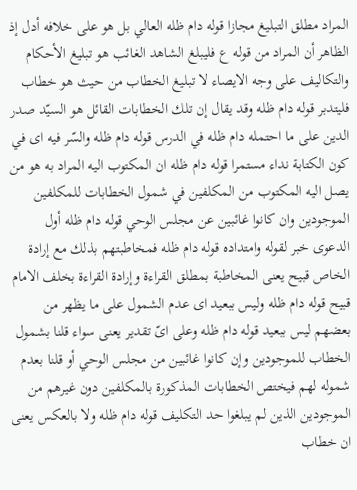المراد مطلق التبليغ مجازا قوله دام ظله العالي بل هو على خلافه أدل إذ الظاهر أن المراد من قوله ع فليبلغ الشاهد الغائب هو تبليغ الأحكام والتكاليف على وجه الايصاء لا تبليغ الخطاب من حيث هو خطاب فليتدبر قوله دام ظله وقد يقال إن تلك الخطابات القائل هو السيّد صدر الدين على ما احتمله دام ظله في الدرس قوله دام ظله والسّر فيه اى في كون الكتابة نداء مستمرا قوله دام ظله ان المكتوب اليه المراد به هو من يصل اليه المكتوب من المكلفين في شمول الخطابات للمكلفين الموجودين وان كانوا غائبين عن مجلس الوحي قوله دام ظله أول الدعوى خبر لقوله وامتداده قوله دام ظله فمخاطبتهم بذلك مع إرادة الخاص قبيح يعنى المخاطبة بمطلق القراءة وإرادة القراءة بخلف الامام قبيح قوله دام ظله وليس ببعيد اى عدم الشمول على ما يظهر من بعضهم ليس ببعيد قوله دام ظله وعلى اىّ تقدير يعنى سواء قلنا بشمول الخطاب للموجودين وإن كانوا غائبين من مجلس الوحي أو قلنا بعدم شموله لهم فيختص الخطابات المذكورة بالمكلفين دون غيرهم من الموجودين الذين لم يبلغوا حد التكليف قوله دام ظله ولا بالعكس يعنى ان خطاب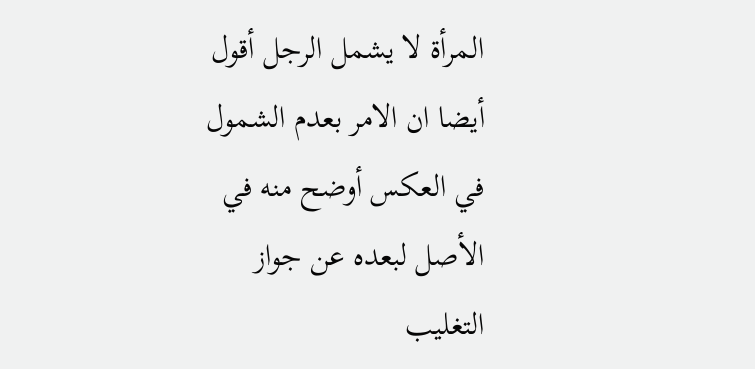المرأة لا يشمل الرجل أقول أيضا ان الامر بعدم الشمول في العكس أوضح منه في الأصل لبعده عن جواز التغليب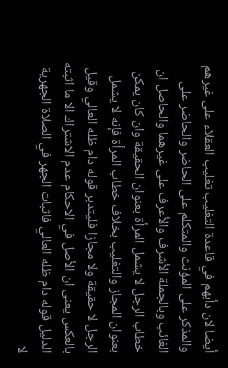أيضا لان دأبهم في قاعدة التغليب تغليب العقلاء على غيرهم والمذكر على المؤنث والمتكلم على الحاضر والحاضر على الغائب وبالجملة الأشرف والأعرف على غيرهما والحاصل ان خطاب الرجل لا يشمل المرأة بعنوان الحقيقة وان كان يمكن بعنوان المجاز والتغليب بخلاف خطاب المرأة فإنه لا يشمل الرجل لا حقيقة ولا مجازا فليتدبر قوله دام ظله العالي وقيل بالعكس يعنى ان الأصل في الاحكام عدم الاشتراك الا ما اثبته الدليل قوله دام ظله العالي فاثبات الجهر في الصلاة الجهرية لا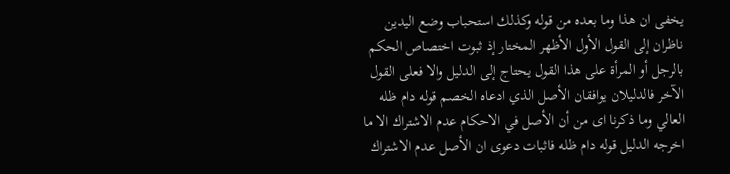يخفى ان هذا وما بعده من قوله وكذلك استحباب وضع اليدين ناظران إلى القول الأول الأظهر المختار إذ ثبوت اختصاص الحكم بالرجل أو المرأة على هذا القول يحتاج إلى الدليل والا فعلى القول الآخر فالدليلان يوافقان الأصل الذي ادعاه الخصم قوله دام ظله العالي وما ذكرنا اى من أن الأصل في الاحكام عدم الاشتراك الا ما اخرجه الدليل قوله دام ظله فاثبات دعوى ان الأصل عدم الاشتراك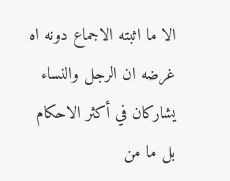الا ما اثبته الاجماع دونه اه غرضه ان الرجل والنساء يشاركان في أكثر الاحكام بل ما من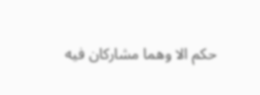حكم الا وهما مشاركان فيه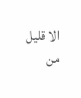الا قليل من